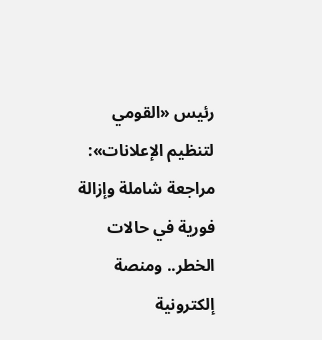رئيس «القومي لتنظيم الإعلانات»: مراجعة شاملة وإزالة فورية في حالات الخطر.. ومنصة إلكترونية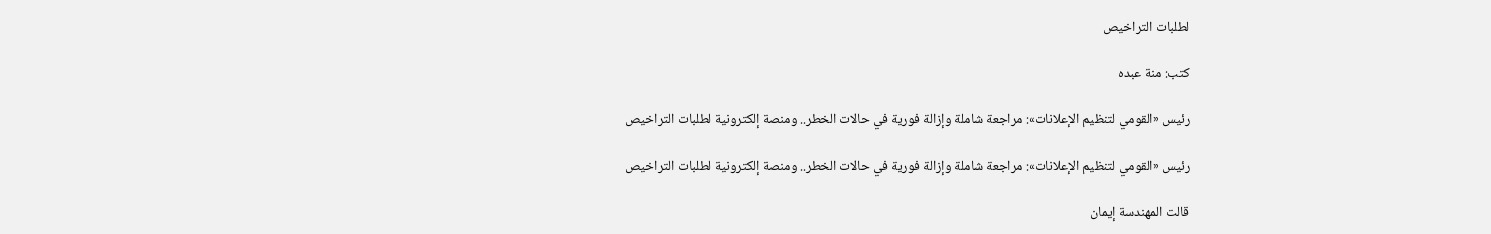لطلبات التراخيص

كتب: منة عبده

رئيس «القومي لتنظيم الإعلانات»: مراجعة شاملة وإزالة فورية في حالات الخطر.. ومنصة إلكترونية لطلبات التراخيص

رئيس «القومي لتنظيم الإعلانات»: مراجعة شاملة وإزالة فورية في حالات الخطر.. ومنصة إلكترونية لطلبات التراخيص

قالت المهندسة إيمان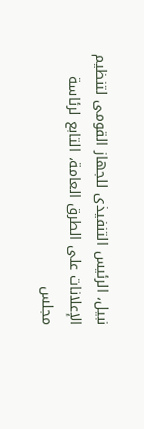نبيل، الرئيس التنفيذى للجهاز القومى لتنظيم الإعلانات على الطرق العامة، التابع لرئاسة مجلس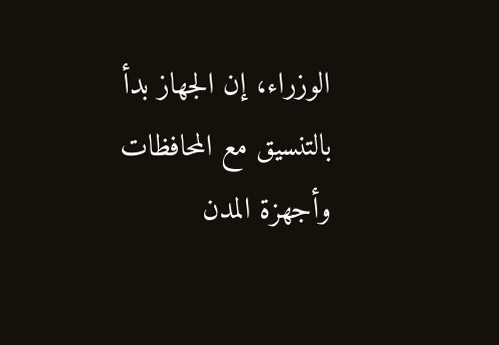الوزراء، إن الجهاز بدأ بالتنسيق مع المحافظات وأجهزة المدن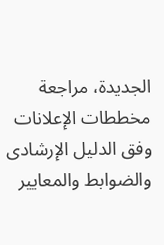الجديدة، مراجعة مخططات الإعلانات وفق الدليل الإرشادى والضوابط والمعايير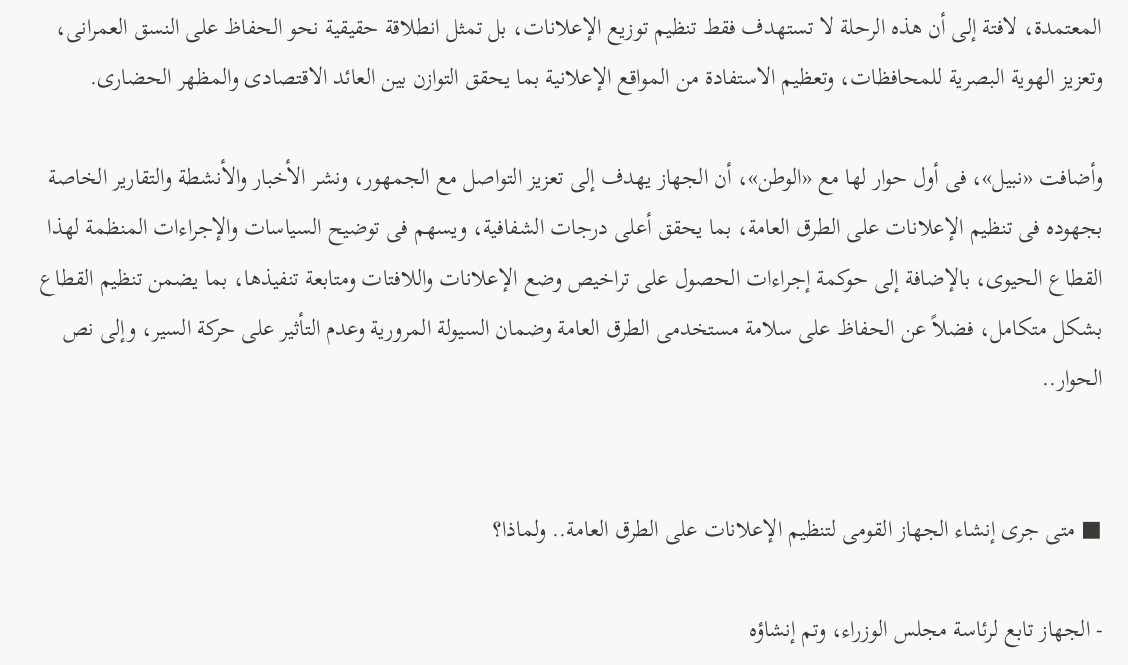المعتمدة، لافتة إلى أن هذه الرحلة لا تستهدف فقط تنظيم توزيع الإعلانات، بل تمثل انطلاقة حقيقية نحو الحفاظ على النسق العمرانى، وتعزيز الهوية البصرية للمحافظات، وتعظيم الاستفادة من المواقع الإعلانية بما يحقق التوازن بين العائد الاقتصادى والمظهر الحضارى.

وأضافت «نبيل»، فى أول حوار لها مع «الوطن»، أن الجهاز يهدف إلى تعزيز التواصل مع الجمهور، ونشر الأخبار والأنشطة والتقارير الخاصة بجهوده فى تنظيم الإعلانات على الطرق العامة، بما يحقق أعلى درجات الشفافية، ويسهم فى توضيح السياسات والإجراءات المنظمة لهذا القطاع الحيوى، بالإضافة إلى حوكمة إجراءات الحصول على تراخيص وضع الإعلانات واللافتات ومتابعة تنفيذها، بما يضمن تنظيم القطاع بشكل متكامل، فضلاً عن الحفاظ على سلامة مستخدمى الطرق العامة وضمان السيولة المرورية وعدم التأثير على حركة السير، وإلى نص الحوار..


■ متى جرى إنشاء الجهاز القومى لتنظيم الإعلانات على الطرق العامة.. ولماذا؟

- الجهاز تابع لرئاسة مجلس الوزراء، وتم إنشاؤه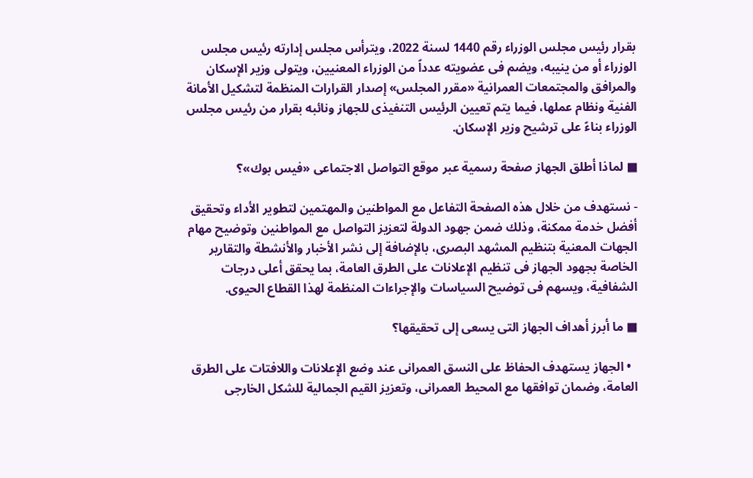بقرار رئيس مجلس الوزراء رقم 1440 لسنة 2022، ويترأس مجلس إدارته رئيس مجلس الوزراء أو من ينيبه، ويضم فى عضويته عدداً من الوزراء المعنيين، ويتولى وزير الإسكان والمرافق والمجتمعات العمرانية «مقرر المجلس» إصدار القرارات المنظمة لتشكيل الأمانة الفنية ونظام عملها، فيما يتم تعيين الرئيس التنفيذى للجهاز ونائبه بقرار من رئيس مجلس الوزراء بناءً على ترشيح وزير الإسكان.

■ لماذا أطلق الجهاز صفحة رسمية عبر موقع التواصل الاجتماعى «فيس بوك»؟

- نستهدف من خلال هذه الصفحة التفاعل مع المواطنين والمهتمين لتطوير الأداء وتحقيق أفضل خدمة ممكنة، وذلك ضمن جهود الدولة لتعزيز التواصل مع المواطنين وتوضيح مهام الجهات المعنية بتنظيم المشهد البصرى، بالإضافة إلى نشر الأخبار والأنشطة والتقارير الخاصة بجهود الجهاز فى تنظيم الإعلانات على الطرق العامة، بما يحقق أعلى درجات الشفافية، ويسهم فى توضيح السياسات والإجراءات المنظمة لهذا القطاع الحيوى.

■ ما أبرز أهداف الجهاز التى يسعى إلى تحقيقها؟

  • الجهاز يستهدف الحفاظ على النسق العمرانى عند وضع الإعلانات واللافتات على الطرق العامة، وضمان توافقها مع المحيط العمرانى، وتعزيز القيم الجمالية للشكل الخارجى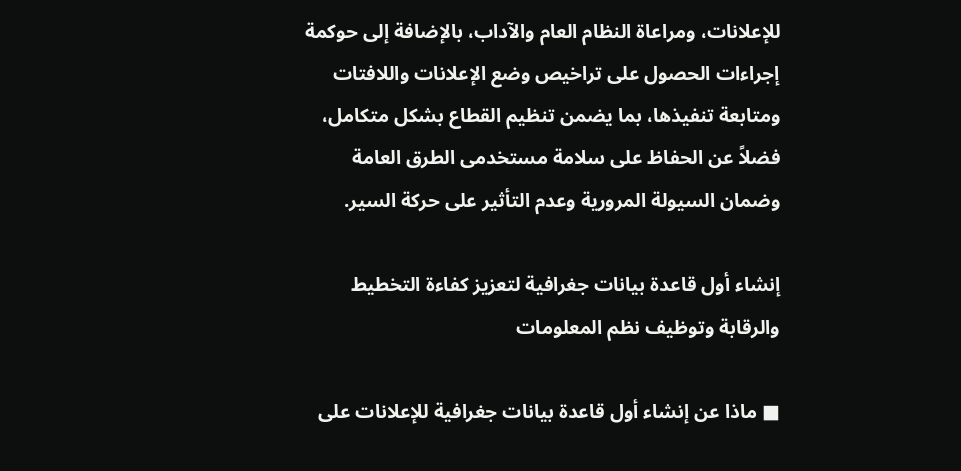للإعلانات، ومراعاة النظام العام والآداب، بالإضافة إلى حوكمة إجراءات الحصول على تراخيص وضع الإعلانات واللافتات ومتابعة تنفيذها، بما يضمن تنظيم القطاع بشكل متكامل، فضلاً عن الحفاظ على سلامة مستخدمى الطرق العامة وضمان السيولة المرورية وعدم التأثير على حركة السير.

إنشاء أول قاعدة بيانات جغرافية لتعزيز كفاءة التخطيط والرقابة وتوظيف نظم المعلومات

■ ماذا عن إنشاء أول قاعدة بيانات جغرافية للإعلانات على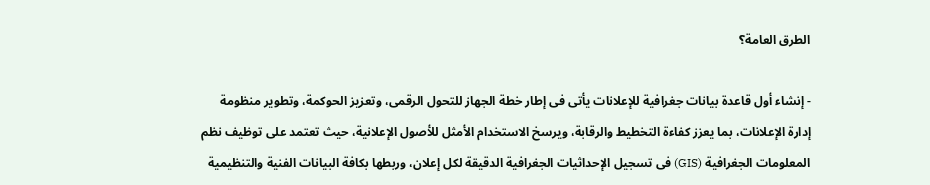الطرق العامة؟

- إنشاء أول قاعدة بيانات جغرافية للإعلانات يأتى فى إطار خطة الجهاز للتحول الرقمى، وتعزيز الحوكمة، وتطوير منظومة إدارة الإعلانات، بما يعزز كفاءة التخطيط والرقابة، ويرسخ الاستخدام الأمثل للأصول الإعلانية، حيث تعتمد على توظيف نظم المعلومات الجغرافية (GIS) فى تسجيل الإحداثيات الجغرافية الدقيقة لكل إعلان، وربطها بكافة البيانات الفنية والتنظيمية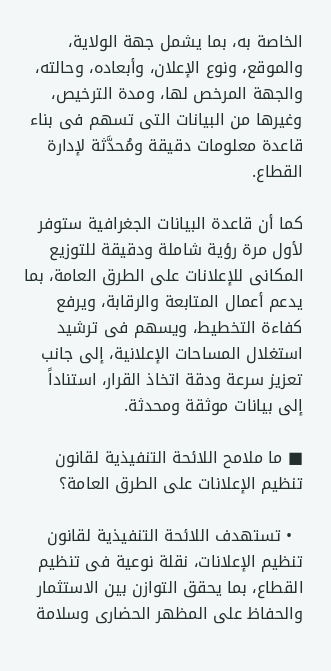الخاصة به، بما يشمل جهة الولاية، والموقع، ونوع الإعلان، وأبعاده، وحالته، والجهة المرخص لها، ومدة الترخيص، وغيرها من البيانات التى تسهم فى بناء قاعدة معلومات دقيقة ومُحدَّثة لإدارة القطاع.

كما أن قاعدة البيانات الجغرافية ستوفر لأول مرة رؤية شاملة ودقيقة للتوزيع المكانى للإعلانات على الطرق العامة، بما يدعم أعمال المتابعة والرقابة، ويرفع كفاءة التخطيط، ويسهم فى ترشيد استغلال المساحات الإعلانية، إلى جانب تعزيز سرعة ودقة اتخاذ القرار، استناداً إلى بيانات موثقة ومحدثة.

■ ما ملامح اللائحة التنفيذية لقانون تنظيم الإعلانات على الطرق العامة؟

  • تستهدف اللائحة التنفيذية لقانون تنظيم الإعلانات، نقلة نوعية فى تنظيم القطاع، بما يحقق التوازن بين الاستثمار والحفاظ على المظهر الحضارى وسلامة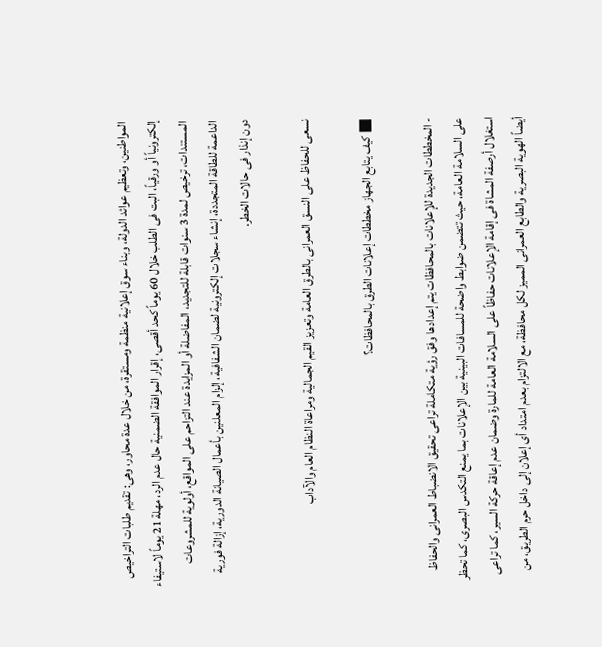المواطنين، وتعظيم عوائد الدولة، وبناء سوق إعلانية منظمة ومستقرة، من خلال عدة محاور، وهى: تقديم طلبات التراخيص إلكترونياً أو ورقياً، البت فى الطلب خلال 60 يوماً كحد أقصى، إقرار الموافقة الضمنية حال عدم الرد، مهلة 21 يوماً لاستيفاء المستندات، ترخيص لمدة 3 سنوات قابلة للتجديد، المفاضلة أو المزايدة عند التزاحم على المواقع، أولوية للمشروعات الداعمة للطاقة المتجددة، إنشاء سجلات إلكترونية لضمان الشفافية، إلزام المعلنين بأعمال الصيانة الدورية، إزالة فورية دون إنذار فى حالات الخطر.

نسعى للحفاظ على النسق العمرانى بالطرق العامة وتعزيز القيم الجمالية ومراعاة النظام العام والآداب

■ كيف يتابع الجهاز مخططات إعلانات الطرق بالمحافظات؟

- المخططات الجديدة للإعلانات بالمحافظات يتم إعدادها وفق رؤية متكاملة تراعى تحقيق الانضباط العمرانى والحفاظ على السلامة العامة، حيث تتضمن ضوابط واضحة للمسافات البينية بين الإعلانات بما يمنع التكدس البصرى، كما تحظر استغلال أرصفة المشاة فى إقامة الإعلانات حفاظاً على السلامة العامة للمارة وضمان عدم إعاقة حركة السير، كما تراعى أيضاً الهوية البصرية والطابع العمرانى المميز لكل محافظة، مع الالتزام بعدم امتداد أى إعلان إلى داخل حرم الطريق، من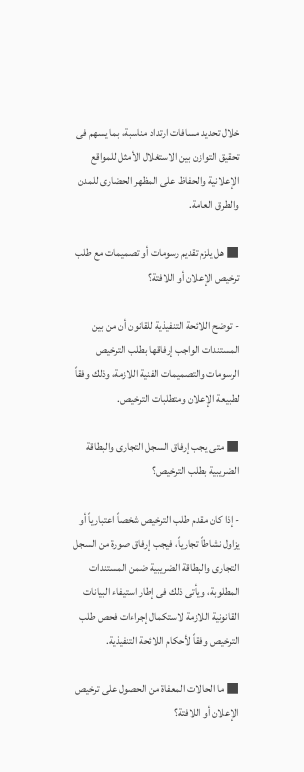خلال تحديد مسافات ارتداد مناسبة، بما يسهم فى تحقيق التوازن بين الاستغلال الأمثل للمواقع الإعلانية والحفاظ على المظهر الحضارى للمدن والطرق العامة.

■ هل يلزم تقديم رسومات أو تصميمات مع طلب ترخيص الإعلان أو اللافتة؟

- توضح اللائحة التنفيذية للقانون أن من بين المستندات الواجب إرفاقها بطلب الترخيص الرسومات والتصميمات الفنية اللازمة، وذلك وفقاً لطبيعة الإعلان ومتطلبات الترخيص.

■ متى يجب إرفاق السجل التجارى والبطاقة الضريبية بطلب الترخيص؟

- إذا كان مقدم طلب الترخيص شخصاً اعتبارياً أو يزاول نشاطاً تجارياً، فيجب إرفاق صورة من السجل التجارى والبطاقة الضريبية ضمن المستندات المطلوبة، ويأتى ذلك فى إطار استيفاء البيانات القانونية اللازمة لاستكمال إجراءات فحص طلب الترخيص وفقاً لأحكام اللائحة التنفيذية.

■ ما الحالات المعفاة من الحصول على ترخيص الإعلان أو اللافتة؟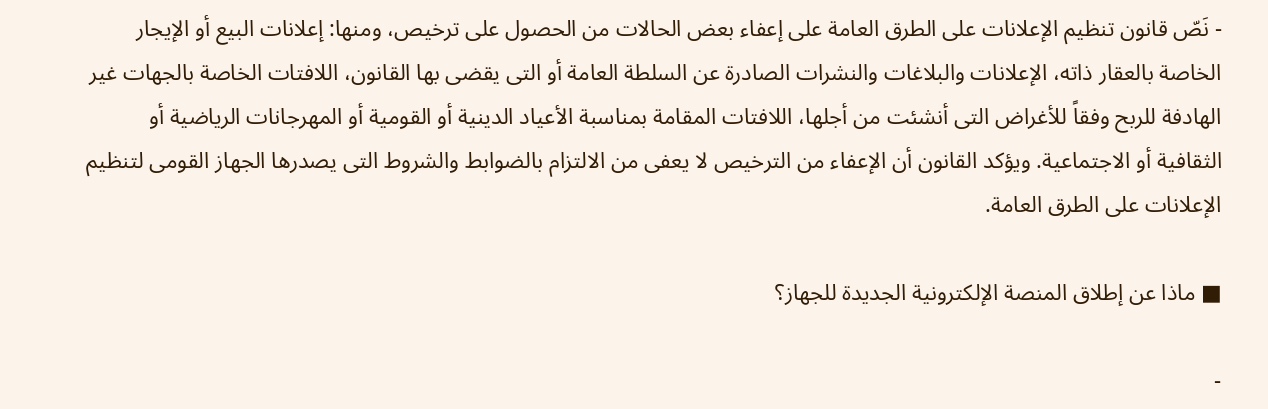- نَصّ قانون تنظيم الإعلانات على الطرق العامة على إعفاء بعض الحالات من الحصول على ترخيص، ومنها: إعلانات البيع أو الإيجار الخاصة بالعقار ذاته، الإعلانات والبلاغات والنشرات الصادرة عن السلطة العامة أو التى يقضى بها القانون، اللافتات الخاصة بالجهات غير الهادفة للربح وفقاً للأغراض التى أنشئت من أجلها، اللافتات المقامة بمناسبة الأعياد الدينية أو القومية أو المهرجانات الرياضية أو الثقافية أو الاجتماعية. ويؤكد القانون أن الإعفاء من الترخيص لا يعفى من الالتزام بالضوابط والشروط التى يصدرها الجهاز القومى لتنظيم الإعلانات على الطرق العامة.

■ ماذا عن إطلاق المنصة الإلكترونية الجديدة للجهاز؟

-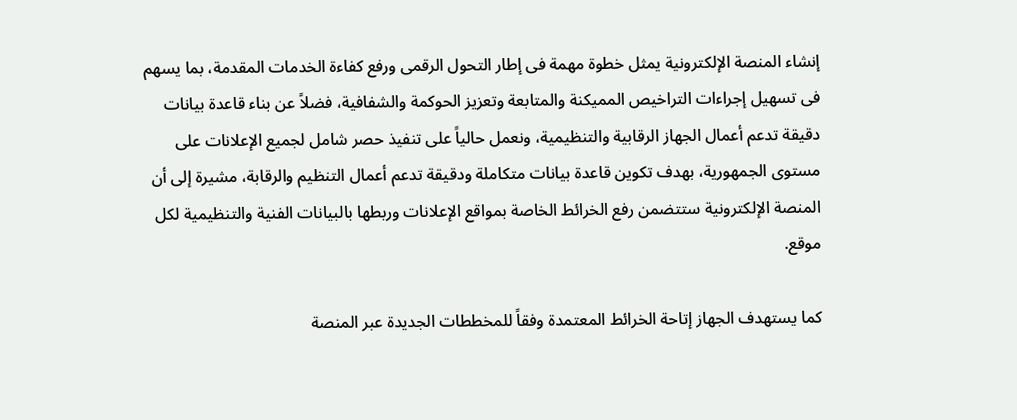إنشاء المنصة الإلكترونية يمثل خطوة مهمة فى إطار التحول الرقمى ورفع كفاءة الخدمات المقدمة، بما يسهم فى تسهيل إجراءات التراخيص المميكنة والمتابعة وتعزيز الحوكمة والشفافية، فضلاً عن بناء قاعدة بيانات دقيقة تدعم أعمال الجهاز الرقابية والتنظيمية، ونعمل حالياً على تنفيذ حصر شامل لجميع الإعلانات على مستوى الجمهورية، بهدف تكوين قاعدة بيانات متكاملة ودقيقة تدعم أعمال التنظيم والرقابة، مشيرة إلى أن المنصة الإلكترونية ستتضمن رفع الخرائط الخاصة بمواقع الإعلانات وربطها بالبيانات الفنية والتنظيمية لكل موقع.

كما يستهدف الجهاز إتاحة الخرائط المعتمدة وفقاً للمخططات الجديدة عبر المنصة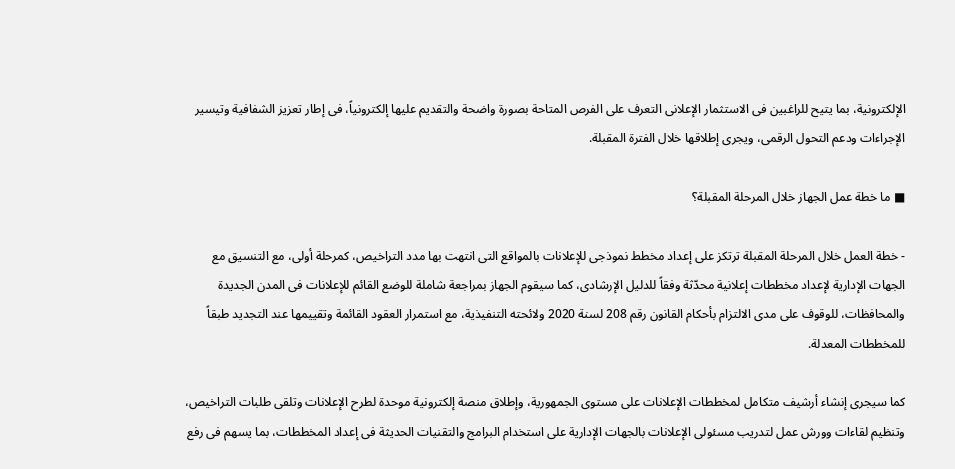الإلكترونية، بما يتيح للراغبين فى الاستثمار الإعلانى التعرف على الفرص المتاحة بصورة واضحة والتقديم عليها إلكترونياً، فى إطار تعزيز الشفافية وتيسير الإجراءات ودعم التحول الرقمى، ويجرى إطلاقها خلال الفترة المقبلة.

■ ما خطة عمل الجهاز خلال المرحلة المقبلة؟

- خطة العمل خلال المرحلة المقبلة ترتكز على إعداد مخطط نموذجى للإعلانات بالمواقع التى انتهت بها مدد التراخيص، كمرحلة أولى، مع التنسيق مع الجهات الإدارية لإعداد مخططات إعلانية محدّثة وفقاً للدليل الإرشادى، كما سيقوم الجهاز بمراجعة شاملة للوضع القائم للإعلانات فى المدن الجديدة والمحافظات، للوقوف على مدى الالتزام بأحكام القانون رقم 208 لسنة 2020 ولائحته التنفيذية، مع استمرار العقود القائمة وتقييمها عند التجديد طبقاً للمخططات المعدلة.

كما سيجرى إنشاء أرشيف متكامل لمخططات الإعلانات على مستوى الجمهورية، وإطلاق منصة إلكترونية موحدة لطرح الإعلانات وتلقى طلبات التراخيص، وتنظيم لقاءات وورش عمل لتدريب مسئولى الإعلانات بالجهات الإدارية على استخدام البرامج والتقنيات الحديثة فى إعداد المخططات، بما يسهم فى رفع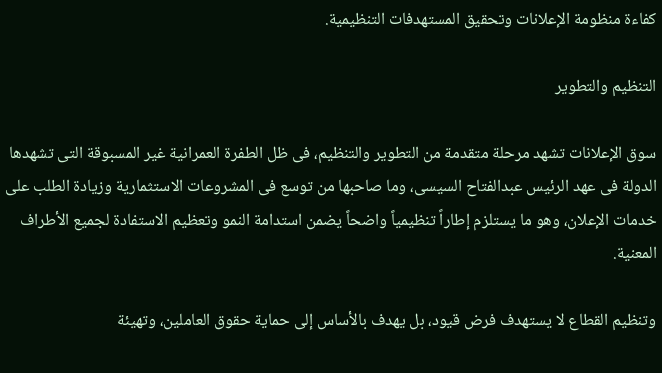كفاءة منظومة الإعلانات وتحقيق المستهدفات التنظيمية.

التنظيم والتطوير

سوق الإعلانات تشهد مرحلة متقدمة من التطوير والتنظيم، فى ظل الطفرة العمرانية غير المسبوقة التى تشهدها الدولة فى عهد الرئيس عبدالفتاح السيسى، وما صاحبها من توسع فى المشروعات الاستثمارية وزيادة الطلب على خدمات الإعلان، وهو ما يستلزم إطاراً تنظيمياً واضحاً يضمن استدامة النمو وتعظيم الاستفادة لجميع الأطراف المعنية.

وتنظيم القطاع لا يستهدف فرض قيود، بل يهدف بالأساس إلى حماية حقوق العاملين، وتهيئة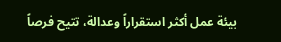بيئة عمل أكثر استقراراً وعدالة، تتيح فرصاً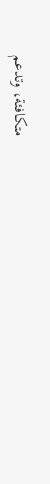متكافئة، وتدعم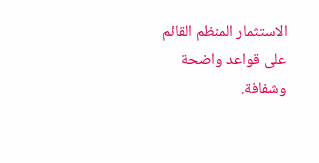الاستثمار المنظم القائم على قواعد واضحة وشفافة.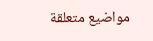مواضيع متعلقة